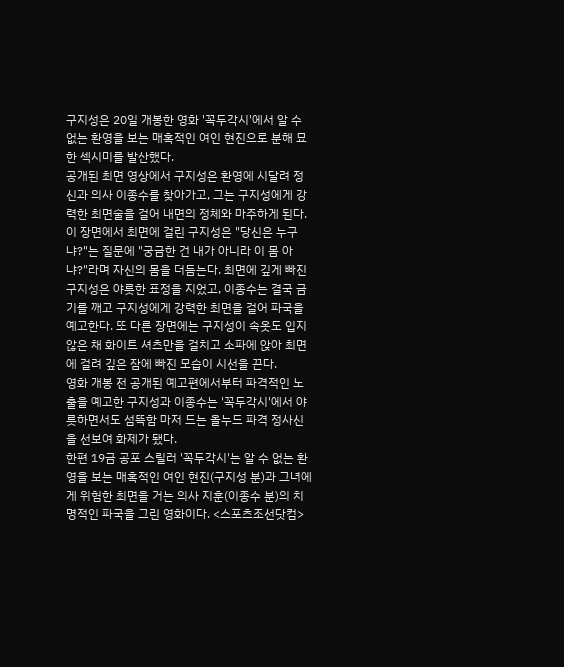구지성은 20일 개봉한 영화 '꼭두각시'에서 알 수 없는 환영을 보는 매혹적인 여인 현진으로 분해 묘한 섹시미를 발산했다.
공개된 최면 영상에서 구지성은 환영에 시달려 정신과 의사 이종수를 찾아가고, 그는 구지성에게 강력한 최면술을 걸어 내면의 정체와 마주하게 된다.
이 장면에서 최면에 걸린 구지성은 "당신은 누구냐?"는 질문에 "궁금한 건 내가 아니라 이 몸 아냐?"라며 자신의 몸을 더듬는다. 최면에 깊게 빠진 구지성은 야릇한 표정을 지었고, 이종수는 결국 금기를 깨고 구지성에게 강력한 최면을 걸어 파국을 예고한다. 또 다른 장면에는 구지성이 속옷도 입지 않은 채 화이트 셔츠만을 걸치고 소파에 앉아 최면에 걸려 깊은 잠에 빠진 모습이 시선을 끈다.
영화 개봉 전 공개된 예고편에서부터 파격적인 노출을 예고한 구지성과 이종수는 '꼭두각시'에서 야릇하면서도 섬뜩함 마저 드는 올누드 파격 정사신을 선보여 화제가 됐다.
한편 19금 공포 스릴러 '꼭두각시'는 알 수 없는 환영을 보는 매혹적인 여인 현진(구지성 분)과 그녀에게 위험한 최면을 거는 의사 지훈(이종수 분)의 치명적인 파국을 그린 영화이다. <스포츠조선닷컴>